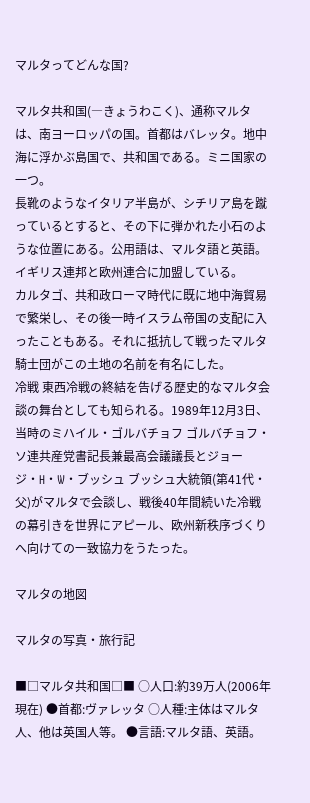マルタってどんな国?

マルタ共和国(―きょうわこく)、通称マルタは、南ヨーロッパの国。首都はバレッタ。地中海に浮かぶ島国で、共和国である。ミニ国家の一つ。
長靴のようなイタリア半島が、シチリア島を蹴っているとすると、その下に弾かれた小石のような位置にある。公用語は、マルタ語と英語。イギリス連邦と欧州連合に加盟している。
カルタゴ、共和政ローマ時代に既に地中海貿易で繁栄し、その後一時イスラム帝国の支配に入ったこともある。それに抵抗して戦ったマルタ騎士団がこの土地の名前を有名にした。
冷戦 東西冷戦の終結を告げる歴史的なマルタ会談の舞台としても知られる。1989年12月3日、当時のミハイル・ゴルバチョフ ゴルバチョフ・ソ連共産党書記長兼最高会議議長とジョージ・H・W・ブッシュ ブッシュ大統領(第41代・父)がマルタで会談し、戦後40年間続いた冷戦の幕引きを世界にアピール、欧州新秩序づくりへ向けての一致協力をうたった。

マルタの地図

マルタの写真・旅行記

■□マルタ共和国□■ ○人口:約39万人(2006年現在) ●首都:ヴァレッタ ○人種:主体はマルタ人、他は英国人等。 ●言語:マルタ語、英語。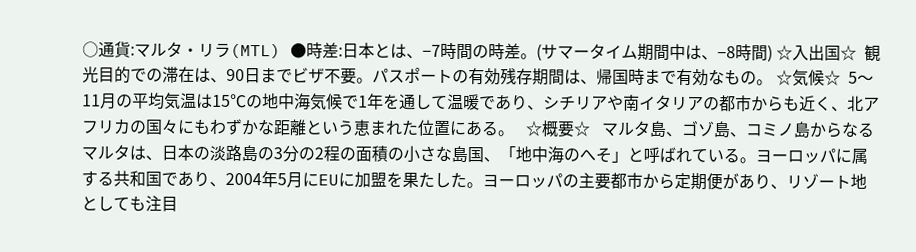○通貨:マルタ・リラ(MTL) ●時差:日本とは、−7時間の時差。(サマータイム期間中は、−8時間) ☆入出国☆  観光目的での滞在は、90日までビザ不要。パスポートの有効残存期間は、帰国時まで有効なもの。 ☆気候☆  5〜11月の平均気温は15℃の地中海気候で1年を通して温暖であり、シチリアや南イタリアの都市からも近く、北アフリカの国々にもわずかな距離という恵まれた位置にある。   ☆概要☆   マルタ島、ゴゾ島、コミノ島からなるマルタは、日本の淡路島の3分の2程の面積の小さな島国、「地中海のへそ」と呼ばれている。ヨーロッパに属する共和国であり、2004年5月にEUに加盟を果たした。ヨーロッパの主要都市から定期便があり、リゾート地としても注目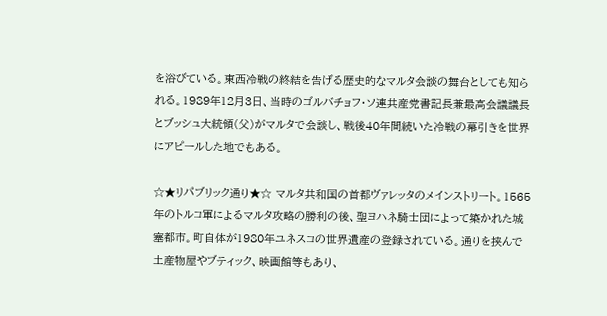を浴びている。東西冷戦の終結を告げる歴史的なマルタ会談の舞台としても知られる。1989年12月3日、当時のゴルバチョフ・ソ連共産党書記長兼最高会議議長とブッシュ大統領(父)がマルタで会談し、戦後40年間続いた冷戦の幕引きを世界にアピールした地でもある。

☆★リパブリック通り★☆ マルタ共和国の首都ヴァレッタのメインストリート。1565年のトルコ軍によるマルタ攻略の勝利の後、聖ヨハネ騎士団によって築かれた城塞都市。町自体が1980年ユネスコの世界遺産の登録されている。通りを挟んで土産物屋やブティック、映画館等もあり、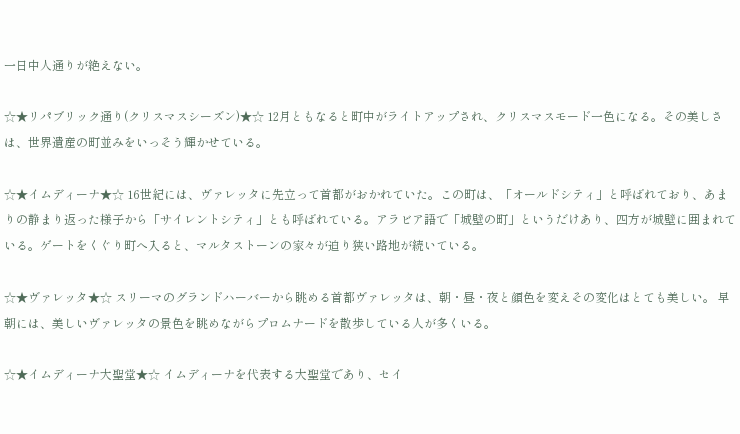一日中人通りが絶えない。

☆★リパブリック通り(クリスマスシーズン)★☆ 12月ともなると町中がライトアップされ、クリスマスモード一色になる。その美しさは、世界遺産の町並みをいっそう輝かせている。

☆★イムディーナ★☆ 16世紀には、ヴァレッタに先立って首都がおかれていた。この町は、「オールドシティ」と呼ばれており、あまりの静まり返った様子から「サイレントシティ」とも呼ばれている。アラビア語で「城壁の町」というだけあり、四方が城壁に囲まれている。ゲートをくぐり町へ入ると、マルタストーンの家々が迫り狭い路地が続いている。

☆★ヴァレッタ★☆ スリーマのグランドハーバーから眺める首都ヴァレッタは、朝・昼・夜と顔色を変えその変化はとても美しい。 早朝には、美しいヴァレッタの景色を眺めながらプロムナードを散歩している人が多くいる。

☆★イムディーナ大聖堂★☆ イムディーナを代表する大聖堂であり、セイ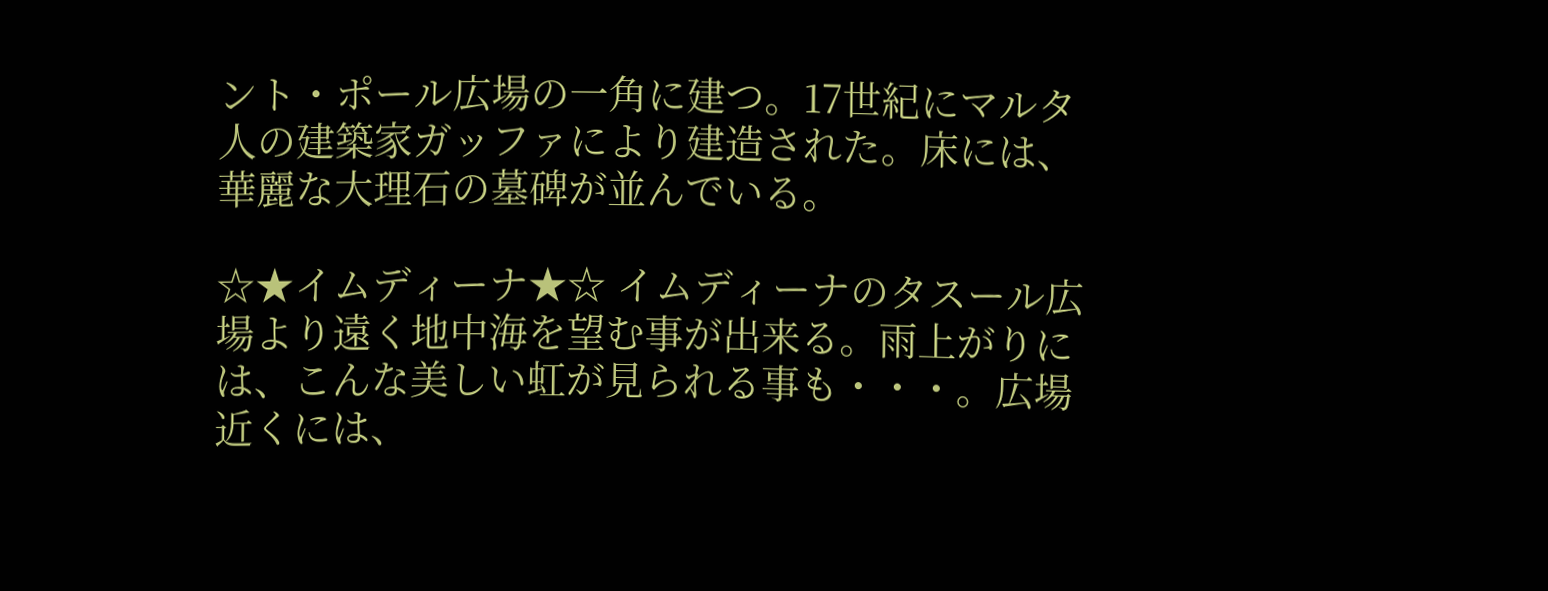ント・ポール広場の一角に建つ。17世紀にマルタ人の建築家ガッファにより建造された。床には、華麗な大理石の墓碑が並んでいる。

☆★イムディーナ★☆ イムディーナのタスール広場より遠く地中海を望む事が出来る。雨上がりには、こんな美しい虹が見られる事も・・・。広場近くには、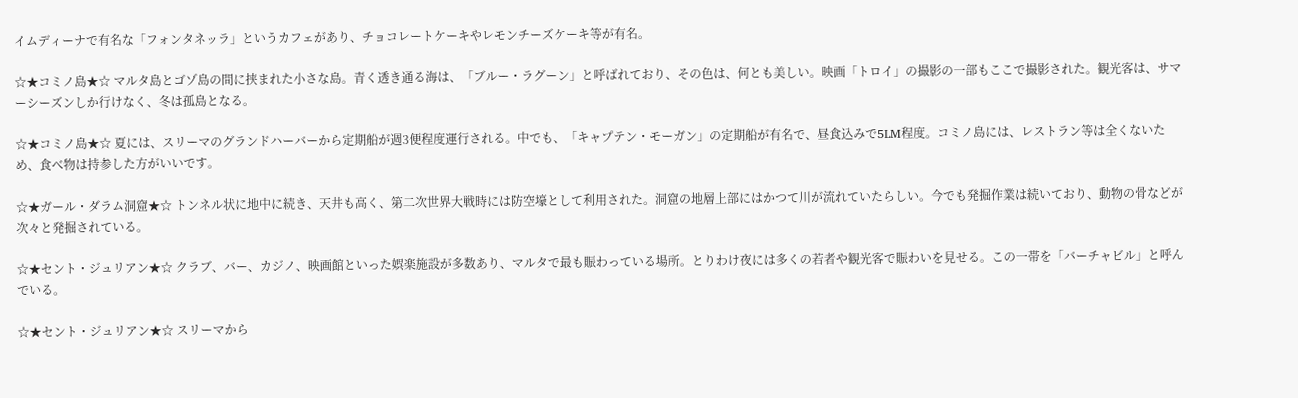イムディーナで有名な「フォンタネッラ」というカフェがあり、チョコレートケーキやレモンチーズケーキ等が有名。

☆★コミノ島★☆ マルタ島とゴゾ島の間に挟まれた小さな島。青く透き通る海は、「ブルー・ラグーン」と呼ばれており、その色は、何とも美しい。映画「トロイ」の撮影の一部もここで撮影された。観光客は、サマーシーズンしか行けなく、冬は孤島となる。

☆★コミノ島★☆ 夏には、スリーマのグランドハーバーから定期船が週3便程度運行される。中でも、「キャプテン・モーガン」の定期船が有名で、昼食込みで5LM程度。コミノ島には、レストラン等は全くないため、食べ物は持参した方がいいです。

☆★ガール・ダラム洞窟★☆ トンネル状に地中に続き、天井も高く、第二次世界大戦時には防空壕として利用された。洞窟の地層上部にはかつて川が流れていたらしい。今でも発掘作業は続いており、動物の骨などが次々と発掘されている。

☆★セント・ジュリアン★☆ クラブ、バー、カジノ、映画館といった娯楽施設が多数あり、マルタで最も賑わっている場所。とりわけ夜には多くの若者や観光客で賑わいを見せる。この一帯を「バーチャビル」と呼んでいる。

☆★セント・ジュリアン★☆ スリーマから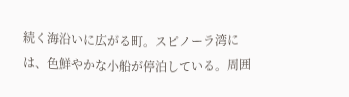続く海沿いに広がる町。スピノーラ湾には、色鮮やかな小船が停泊している。周囲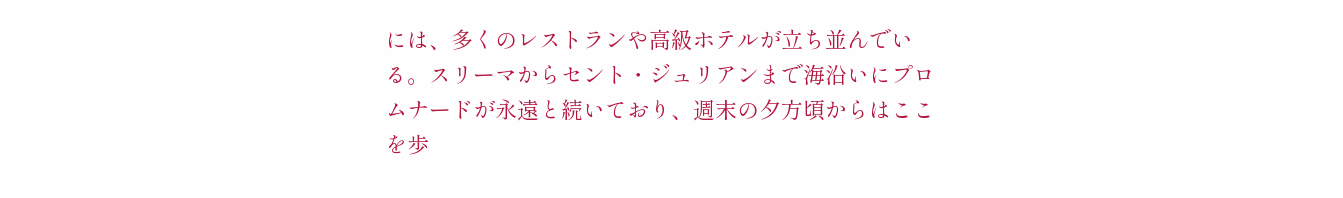には、多くのレストランや高級ホテルが立ち並んでいる。スリーマからセント・ジュリアンまで海沿いにプロムナードが永遠と続いており、週末の夕方頃からはここを歩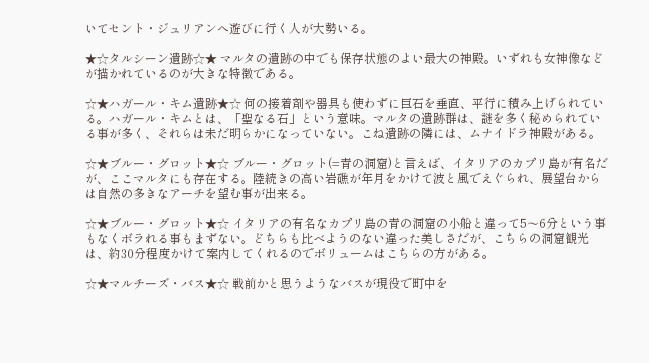いてセント・ジュリアンへ遊びに行く人が大勢いる。

★☆タルシーン遺跡☆★ マルタの遺跡の中でも保存状態のよい最大の神殿。いずれも女神像などが描かれているのが大きな特徴である。

☆★ハガール・キム遺跡★☆ 何の接着剤や器具も使わずに巨石を垂直、平行に積み上げられている。ハガール・キムとは、「聖なる石」という意味。マルタの遺跡群は、謎を多く秘められている事が多く、それらは未だ明らかになっていない。こね遺跡の隣には、ムナイドラ神殿がある。

☆★ブルー・グロット★☆ ブルー・グロット(=青の洞窟)と言えば、イタリアのカプリ島が有名だが、ここマルタにも存在する。陸続きの高い岩礁が年月をかけて波と風でえぐられ、展望台からは自然の多きなアーチを望む事が出来る。

☆★ブルー・グロット★☆ イタリアの有名なカプリ島の青の洞窟の小船と違って5〜6分という事もなくボラれる事もまずない。どちらも比べようのない違った美しさだが、こちらの洞窟観光は、約30分程度かけて案内してくれるのでボリュームはこちらの方がある。

☆★マルチーズ・バス★☆ 戦前かと思うようなバスが現役で町中を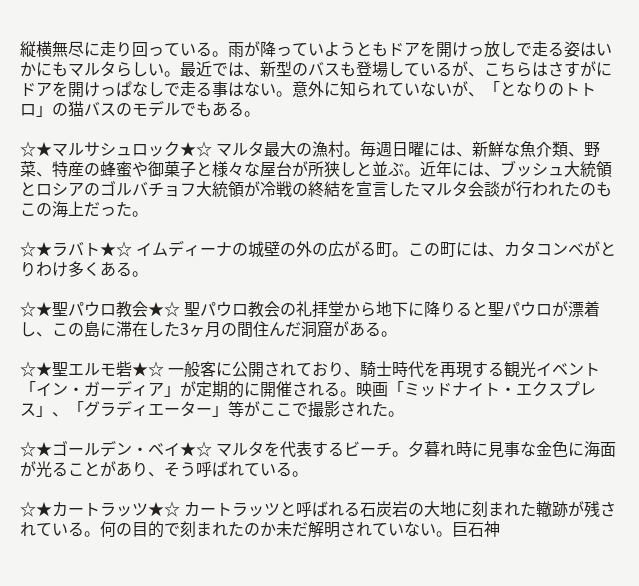縦横無尽に走り回っている。雨が降っていようともドアを開けっ放しで走る姿はいかにもマルタらしい。最近では、新型のバスも登場しているが、こちらはさすがにドアを開けっぱなしで走る事はない。意外に知られていないが、「となりのトトロ」の猫バスのモデルでもある。

☆★マルサシュロック★☆ マルタ最大の漁村。毎週日曜には、新鮮な魚介類、野菜、特産の蜂蜜や御菓子と様々な屋台が所狭しと並ぶ。近年には、ブッシュ大統領とロシアのゴルバチョフ大統領が冷戦の終結を宣言したマルタ会談が行われたのもこの海上だった。

☆★ラバト★☆ イムディーナの城壁の外の広がる町。この町には、カタコンベがとりわけ多くある。

☆★聖パウロ教会★☆ 聖パウロ教会の礼拝堂から地下に降りると聖パウロが漂着し、この島に滞在した3ヶ月の間住んだ洞窟がある。

☆★聖エルモ砦★☆ 一般客に公開されており、騎士時代を再現する観光イベント「イン・ガーディア」が定期的に開催される。映画「ミッドナイト・エクスプレス」、「グラディエーター」等がここで撮影された。

☆★ゴールデン・ベイ★☆ マルタを代表するビーチ。夕暮れ時に見事な金色に海面が光ることがあり、そう呼ばれている。

☆★カートラッツ★☆ カートラッツと呼ばれる石炭岩の大地に刻まれた轍跡が残されている。何の目的で刻まれたのか未だ解明されていない。巨石神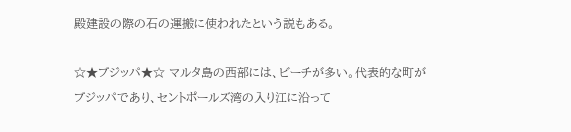殿建設の際の石の運搬に使われたという説もある。

☆★ブジッパ★☆ マルタ島の西部には、ビーチが多い。代表的な町がブジッパであり、セントポールズ湾の入り江に沿って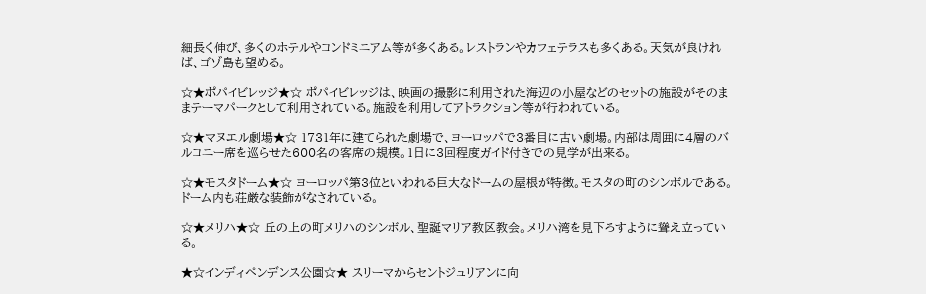細長く伸び、多くのホテルやコンドミニアム等が多くある。レストランやカフェテラスも多くある。天気が良ければ、ゴゾ島も望める。

☆★ポパイビレッジ★☆ ポパイビレッジは、映画の撮影に利用された海辺の小屋などのセットの施設がそのままテーマパークとして利用されている。施設を利用してアトラクション等が行われている。

☆★マヌエル劇場★☆ 1731年に建てられた劇場で、ヨーロッパで3番目に古い劇場。内部は周囲に4層のバルコニー席を巡らせた600名の客席の規模。1日に3回程度ガイド付きでの見学が出来る。

☆★モスタドーム★☆ ヨーロッパ第3位といわれる巨大なドームの屋根が特徴。モスタの町のシンボルである。ドーム内も荘厳な装飾がなされている。

☆★メリハ★☆ 丘の上の町メリハのシンボル、聖誕マリア教区教会。メリハ湾を見下ろすように聳え立っている。

★☆インディペンデンス公園☆★ スリーマからセントジュリアンに向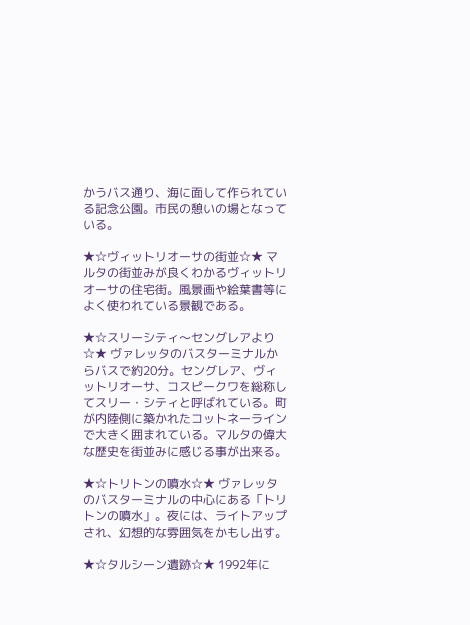かうバス通り、海に面して作られている記念公園。市民の憩いの場となっている。

★☆ヴィットリオーサの街並☆★ マルタの街並みが良くわかるヴィットリオーサの住宅街。風景画や絵葉書等によく使われている景観である。

★☆スリーシティ〜セングレアより☆★ ヴァレッタのバスターミナルからバスで約20分。セングレア、ヴィットリオーサ、コスピークワを総称してスリー・シティと呼ばれている。町が内陸側に築かれたコットネーラインで大きく囲まれている。マルタの偉大な歴史を街並みに感じる事が出来る。

★☆トリトンの噴水☆★ ヴァレッタのバスターミナルの中心にある「トリトンの噴水」。夜には、ライトアップされ、幻想的な雰囲気をかもし出す。

★☆タルシーン遺跡☆★ 1992年に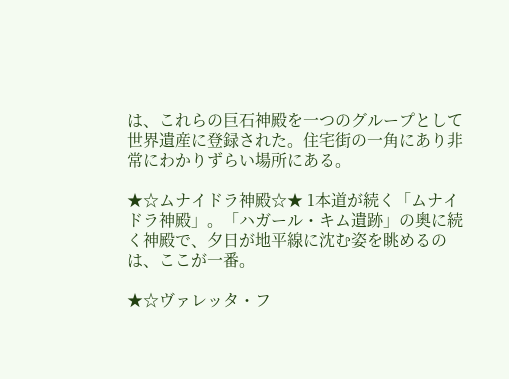は、これらの巨石神殿を一つのグループとして世界遺産に登録された。住宅街の一角にあり非常にわかりずらい場所にある。

★☆ムナイドラ神殿☆★ 1本道が続く「ムナイドラ神殿」。「ハガール・キム遺跡」の奥に続く神殿で、夕日が地平線に沈む姿を眺めるのは、ここが一番。

★☆ヴァレッタ・フ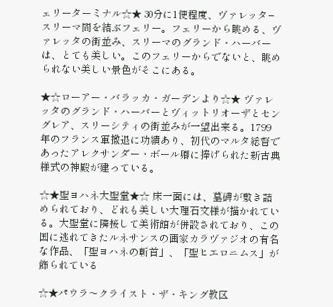ェリーターミナル☆★ 30分に1便程度、ヴァレッタ−スリーマ間を結ぶフェリー。フェリーから眺める、ヴァレッタの街並み、スリーマのグランド・ハーバーは、とても美しい。このフェリーからでないと、眺められない美しい景色がそこにある。

★☆ローアー・バラッカ・ガーデンより☆★ ヴァレッタのグランド・ハーバーとヴィットリオーザとセングレア、スリーシティの街並みが一望出来る。1799年のフランス軍撤退に功績あり、初代のマルタ総督であったアレクサンダー・ボール卿に捧げられた新古典様式の神殿が建っている。

☆★聖ヨハネ大聖堂★☆ 床一面には、墓碑が敷き詰められており、どれも美しい大理石文様が描かれている。大聖堂に隣接して美術館が併設されており、この国に逃れてきたルネサンスの画家カラヴァジオの有名な作品、「聖ヨハネの斬首」、「聖ヒエロニムス」が飾られている

☆★パウラ〜クライスト・ザ・キング教区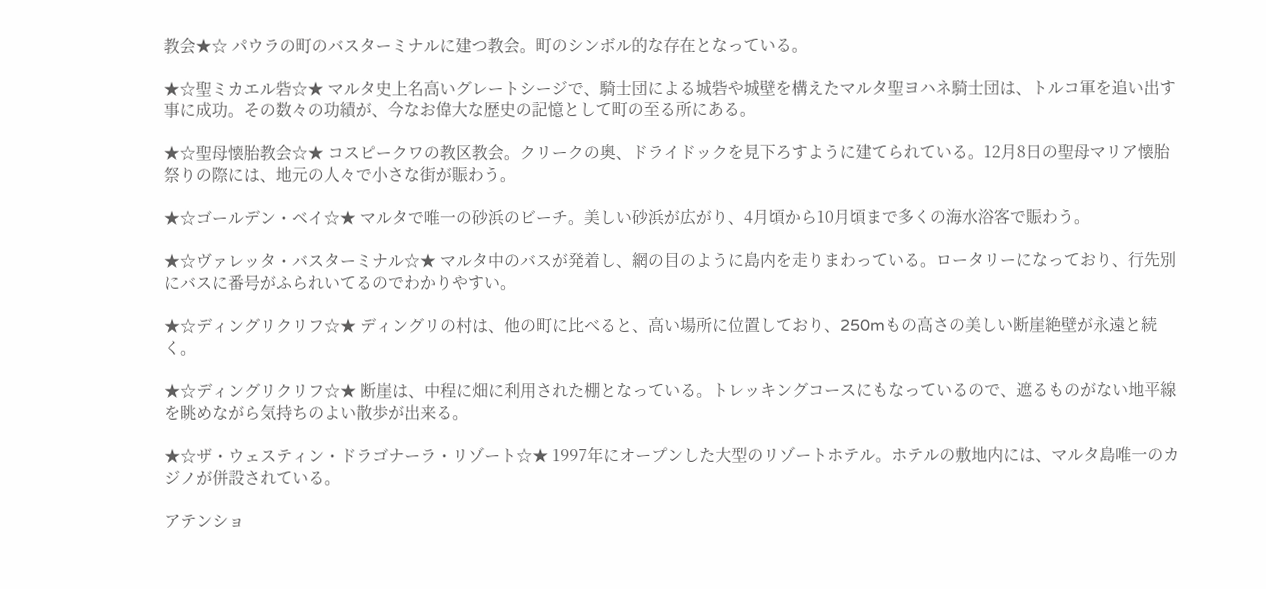教会★☆ パウラの町のバスターミナルに建つ教会。町のシンボル的な存在となっている。

★☆聖ミカエル砦☆★ マルタ史上名高いグレートシージで、騎士団による城砦や城壁を構えたマルタ聖ヨハネ騎士団は、トルコ軍を追い出す事に成功。その数々の功績が、今なお偉大な歴史の記憶として町の至る所にある。

★☆聖母懐胎教会☆★ コスピークワの教区教会。クリークの奥、ドライドックを見下ろすように建てられている。12月8日の聖母マリア懐胎祭りの際には、地元の人々で小さな街が賑わう。

★☆ゴールデン・ベイ☆★ マルタで唯一の砂浜のビーチ。美しい砂浜が広がり、4月頃から10月頃まで多くの海水浴客で賑わう。

★☆ヴァレッタ・バスターミナル☆★ マルタ中のバスが発着し、網の目のように島内を走りまわっている。ロータリーになっており、行先別にバスに番号がふられいてるのでわかりやすい。

★☆ディングリクリフ☆★ ディングリの村は、他の町に比べると、高い場所に位置しており、250mもの高さの美しい断崖絶壁が永遠と続く。

★☆ディングリクリフ☆★ 断崖は、中程に畑に利用された棚となっている。トレッキングコースにもなっているので、遮るものがない地平線を眺めながら気持ちのよい散歩が出来る。

★☆ザ・ウェスティン・ドラゴナーラ・リゾート☆★ 1997年にオープンした大型のリゾートホテル。ホテルの敷地内には、マルタ島唯一のカジノが併設されている。

アテンショ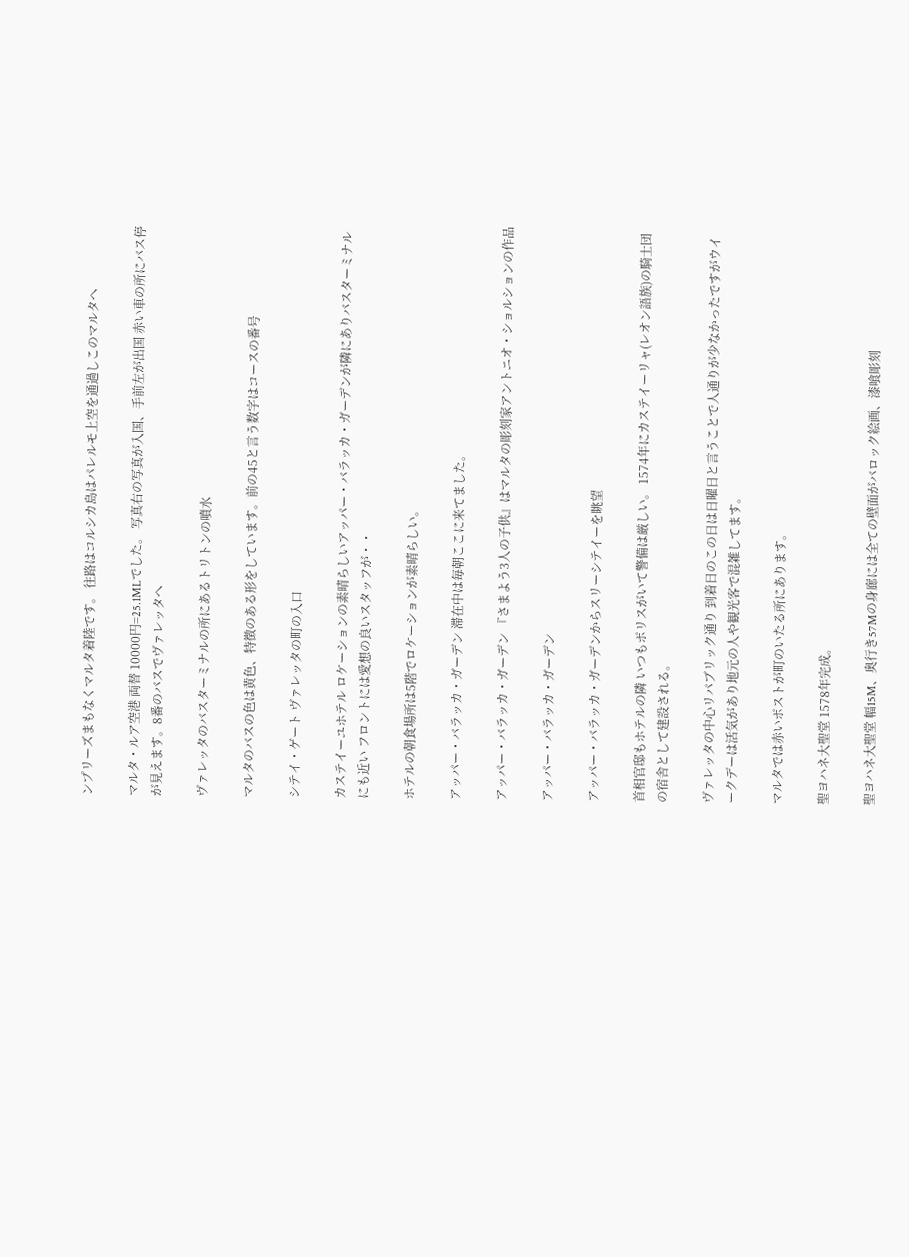ンプリーズまもなくマルタ着陸です。 往路はコルシカ島はパレルモ上空を通過しこのマルタへ

マルタ・ルア空港 両替 10000円=25.1MLでした。 写真右の写真が入国、手前左が出国 赤い車の所にバス停が見えます。8番のバスでヴァレッタへ

ヴァレッタのバスターミナルの所にあるトリトンの噴水

マルタのバスの色は黄色、特徴のある形をしています。前の45と言う数字はコースの番号

シテイ・ゲート ヴァレッタの町の入口

カステイーユホテル ロケーションの素晴らしいアッパー・バラッカ・ガーデンが隣にありバスターミナルにも近い フロントには愛想の良いスタッフが・・

ホテルの朝食場所は5階でロケーションが素晴らしい。

アッパー・バラッカ・ガーデン 滞在中は毎朝ここに来てました。

アッパー・バラッカ・ガーデン 『さまよう3人の子供』はマルタの彫刻家アントニオ・ショルションの作品

アッパー・バラッカ・ガーデン

アッパー・バラッカ・ガーデンからスリーシテイーを眺望

首相官邸もホテルの隣 いつもポリスがいて警備は厳しい。 1574年にカステイーリャ(レオン語族)の騎士団の宿舎として建設される。

ヴァレッタの中心リパブリック通り 到着日のこの日は日曜日と言うことで人通りが少なかったですがウイークデーは活気があり地元の人や観光客で混雑してます。

マルタでは赤いポストが町のいたる所にあります。

聖ヨハネ大聖堂 1578年完成。

聖ヨハネ大聖堂 幅15M、奥行き57Mの身廊には全ての壁面がバロック絵画、漆喰彫刻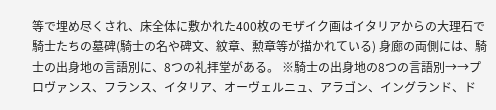等で埋め尽くされ、床全体に敷かれた400枚のモザイク画はイタリアからの大理石で騎士たちの墓碑(騎士の名や碑文、紋章、勲章等が描かれている) 身廊の両側には、騎士の出身地の言語別に、8つの礼拝堂がある。 ※騎士の出身地の8つの言語別→→プロヴァンス、フランス、イタリア、オーヴェルニュ、アラゴン、イングランド、ド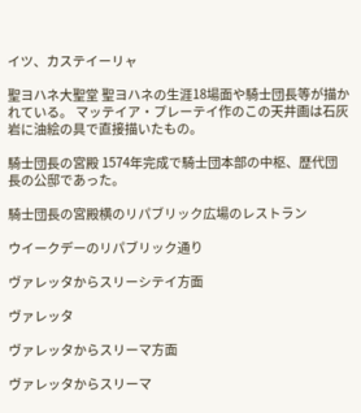イツ、カステイーリャ

聖ヨハネ大聖堂 聖ヨハネの生涯18場面や騎士団長等が描かれている。 マッテイア・プレーテイ作のこの天井画は石灰岩に油絵の具で直接描いたもの。

騎士団長の宮殿 1574年完成で騎士団本部の中枢、歴代団長の公邸であった。

騎士団長の宮殿横のリパブリック広場のレストラン

ウイークデーのリパブリック通り

ヴァレッタからスリーシテイ方面

ヴァレッタ

ヴァレッタからスリーマ方面

ヴァレッタからスリーマ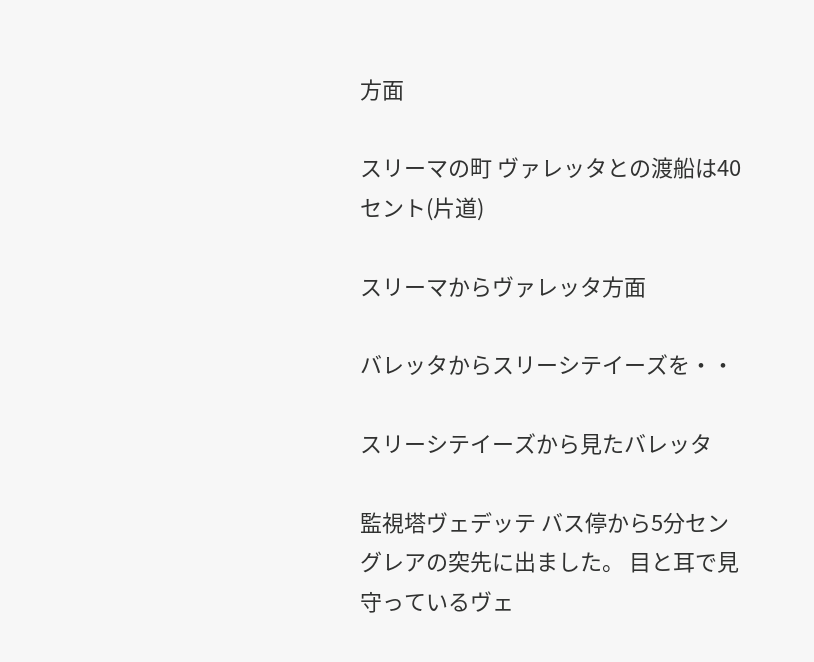方面

スリーマの町 ヴァレッタとの渡船は40セント(片道)

スリーマからヴァレッタ方面

バレッタからスリーシテイーズを・・

スリーシテイーズから見たバレッタ

監視塔ヴェデッテ バス停から5分セングレアの突先に出ました。 目と耳で見守っているヴェ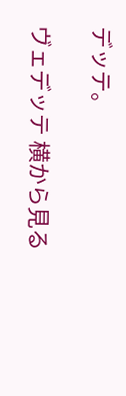デッテ。

ヴェデッテ 横から見る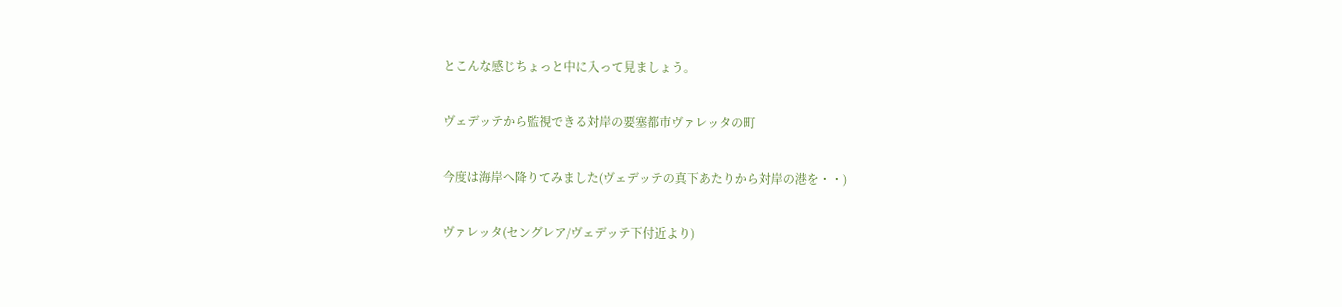とこんな感じちょっと中に入って見ましょう。

ヴェデッテから監視できる対岸の要塞都市ヴァレッタの町

今度は海岸へ降りてみました(ヴェデッテの真下あたりから対岸の港を・・)

ヴァレッタ(セングレア/ヴェデッテ下付近より)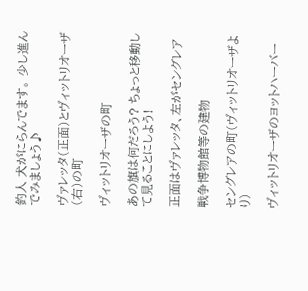釣人 犬がにらんでます。 少し進んでみましょう♪

ヴァレッタ(正面)とヴィットリオーザ(右)の町

ヴィットリオーザの町

あの旗は何だろう? ちょっと移動して見ることにしよう!

正面はヴァレッタ、左がセングレア

戦争博物館等の建物

セングレアの町(ヴィットリオーザより)

ヴィットリオーザのヨットハーバー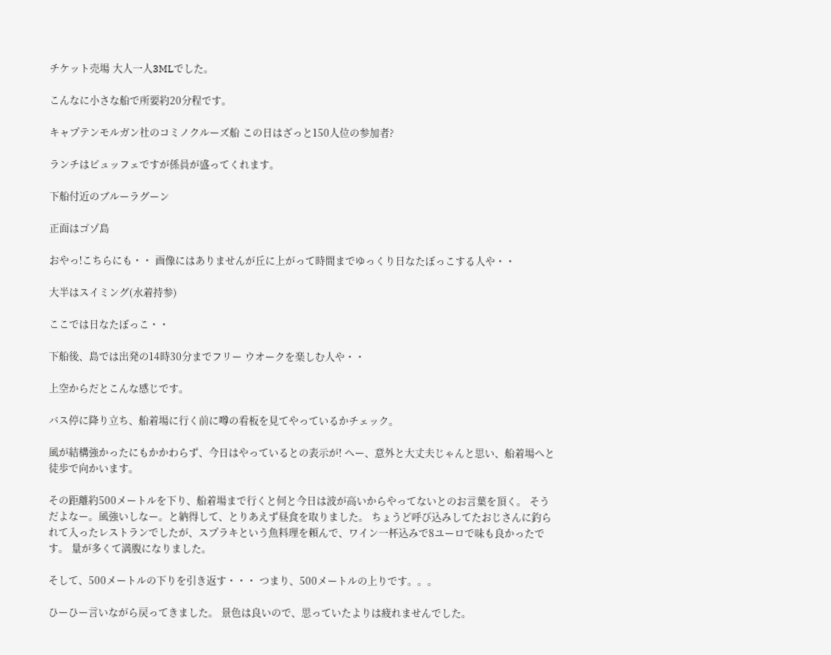チケット売場 大人一人3MLでした。

こんなに小さな船で所要約20分程です。

キャプテンモルガン社のコミノクルーズ船 この日はざっと150人位の参加者?

ランチはビュッフェですが係員が盛ってくれます。

下船付近のブルーラグーン

正面はゴゾ島

おやっ!こちらにも・・ 画像にはありませんが丘に上がって時間までゆっくり日なたぼっこする人や・・

大半はスイミング(水着持参)

ここでは日なたぼっこ・・

下船後、島では出発の14時30分までフリー ウオークを楽しむ人や・・

上空からだとこんな感じです。

バス停に降り立ち、船着場に行く前に噂の看板を見てやっているかチェック。

風が結構強かったにもかかわらず、今日はやっているとの表示が! へー、意外と大丈夫じゃんと思い、船着場へと徒歩で向かいます。

その距離約500メートルを下り、船着場まで行くと何と今日は波が高いからやってないとのお言葉を頂く。 そうだよなー。風強いしなー。と納得して、とりあえず昼食を取りました。 ちょうど呼び込みしてたおじさんに釣られて入ったレストランでしたが、スプラキという魚料理を頼んで、ワイン一杯込みで8ユーロで味も良かったです。 量が多くて満腹になりました。

そして、500メートルの下りを引き返す・・・ つまり、500メートルの上りです。。。

ひーひー言いながら戻ってきました。 景色は良いので、思っていたよりは疲れませんでした。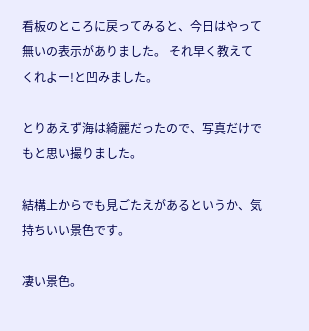看板のところに戻ってみると、今日はやって無いの表示がありました。 それ早く教えてくれよー!と凹みました。

とりあえず海は綺麗だったので、写真だけでもと思い撮りました。

結構上からでも見ごたえがあるというか、気持ちいい景色です。

凄い景色。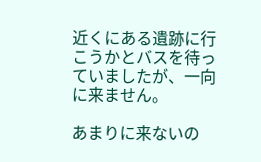近くにある遺跡に行こうかとバスを待っていましたが、一向に来ません。

あまりに来ないの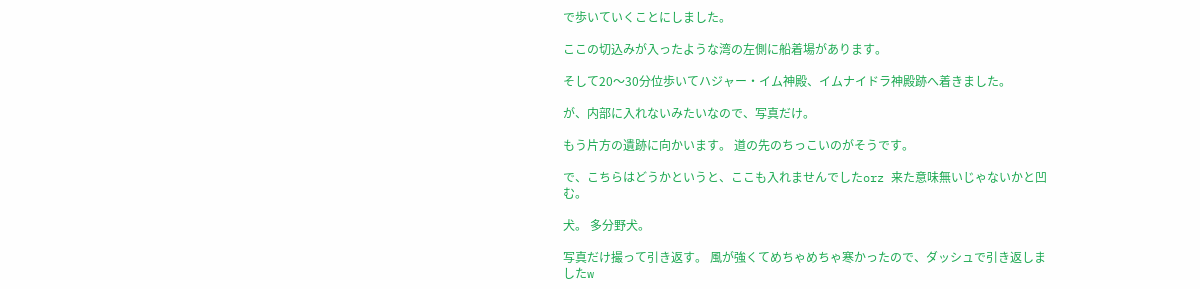で歩いていくことにしました。

ここの切込みが入ったような湾の左側に船着場があります。

そして20〜30分位歩いてハジャー・イム神殿、イムナイドラ神殿跡へ着きました。

が、内部に入れないみたいなので、写真だけ。

もう片方の遺跡に向かいます。 道の先のちっこいのがそうです。

で、こちらはどうかというと、ここも入れませんでしたorz 来た意味無いじゃないかと凹む。

犬。 多分野犬。

写真だけ撮って引き返す。 風が強くてめちゃめちゃ寒かったので、ダッシュで引き返しましたw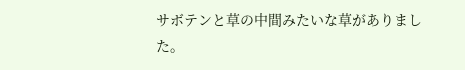サボテンと草の中間みたいな草がありました。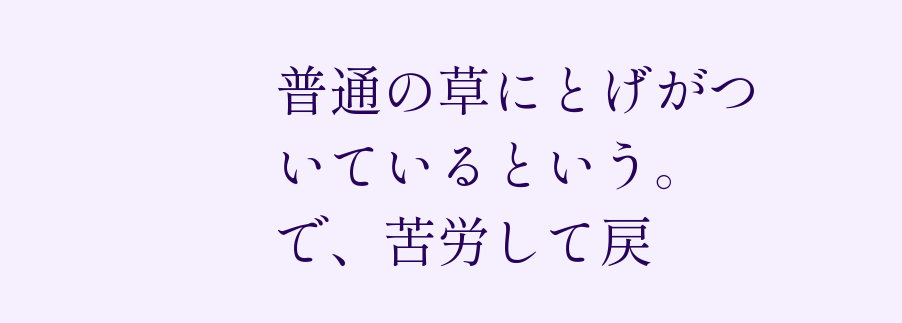普通の草にとげがついているという。 で、苦労して戻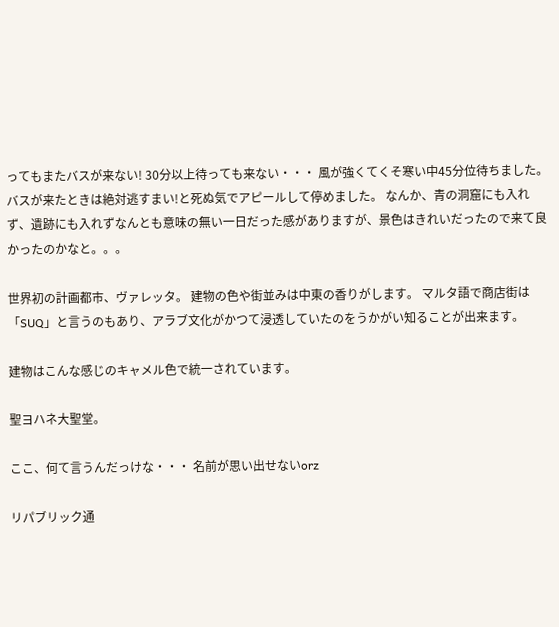ってもまたバスが来ない! 30分以上待っても来ない・・・ 風が強くてくそ寒い中45分位待ちました。 バスが来たときは絶対逃すまい!と死ぬ気でアピールして停めました。 なんか、青の洞窟にも入れず、遺跡にも入れずなんとも意味の無い一日だった感がありますが、景色はきれいだったので来て良かったのかなと。。。

世界初の計画都市、ヴァレッタ。 建物の色や街並みは中東の香りがします。 マルタ語で商店街は「SUQ」と言うのもあり、アラブ文化がかつて浸透していたのをうかがい知ることが出来ます。

建物はこんな感じのキャメル色で統一されています。

聖ヨハネ大聖堂。

ここ、何て言うんだっけな・・・ 名前が思い出せないorz

リパブリック通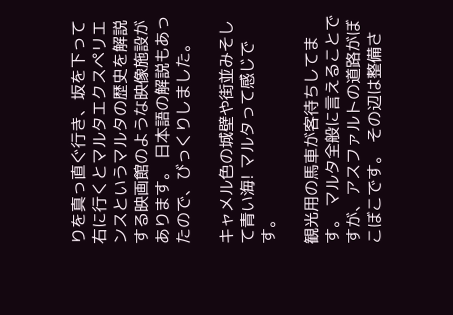りを真っ直ぐ行き、坂を下って右に行くとマルタエクスペリエンスというマルタの歴史を解説する映画館のような映像施設があります。 日本語の解説もあったので、びっくりしました。

キャメル色の城壁や街並みそして青い海! マルタって感じです。

観光用の馬車が客待ちしてます。 マルタ全般に言えることですが、アスファルトの道路がぼこぼこです。 その辺は整備さ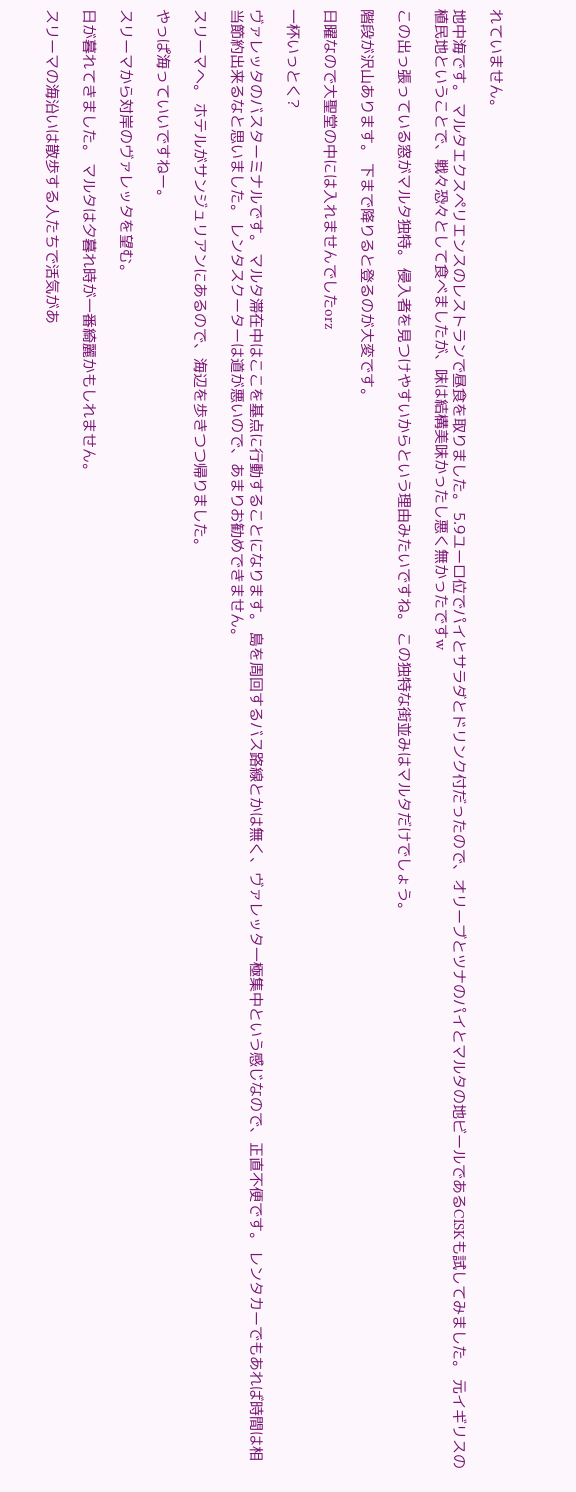れていません。

地中海です。 マルタエクスペリエンスのレストランで昼食を取りました。 5.9ユーロ位でパイとサラダとドリンク付だったので、オリーブとツナのパイとマルタの地ビールであるCISKも試してみました。 元イギリスの植民地ということで、戦々恐々として食べましたが、味は結構美味かったし悪く無かったですw

この出っ張っている窓がマルタ独特。 侵入者を見つけやすいからという理由みたいですね。 この独特な街並みはマルタだけでしょう。

階段が沢山あります。 下まで降りると登るのが大変です。

日曜なので大聖堂の中には入れませんでしたorz

一杯いっとく?

ヴァレッタのバスターミナルです。 マルタ滞在中はここを基点に行動することになります。 島を周回するバス路線とかは無く、ヴァレッタ一極集中という感じなので、正直不便です。 レンタカーでもあれば時間は相当節約出来るなと思いました。 レンタスクーターは道が悪いので、あまりお勧めできません。

スリーマへ。 ホテルがサンジュリアンにあるので、海辺を歩きつつ帰りました。

やっぱ海っていいですねー。

スリーマから対岸のヴァレッタを望む。

日が暮れてきました。 マルタは夕暮れ時が一番綺麗かもしれません。

スリーマの海沿いは散歩する人たちで活気があ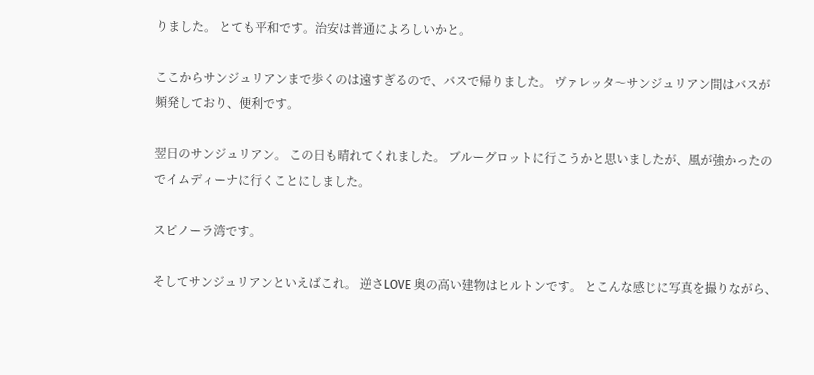りました。 とても平和です。治安は普通によろしいかと。

ここからサンジュリアンまで歩くのは遠すぎるので、バスで帰りました。 ヴァレッタ〜サンジュリアン間はバスが頻発しており、便利です。

翌日のサンジュリアン。 この日も晴れてくれました。 ブルーグロットに行こうかと思いましたが、風が強かったのでイムディーナに行くことにしました。

スピノーラ湾です。

そしてサンジュリアンといえばこれ。 逆さLOVE 奥の高い建物はヒルトンです。 とこんな感じに写真を撮りながら、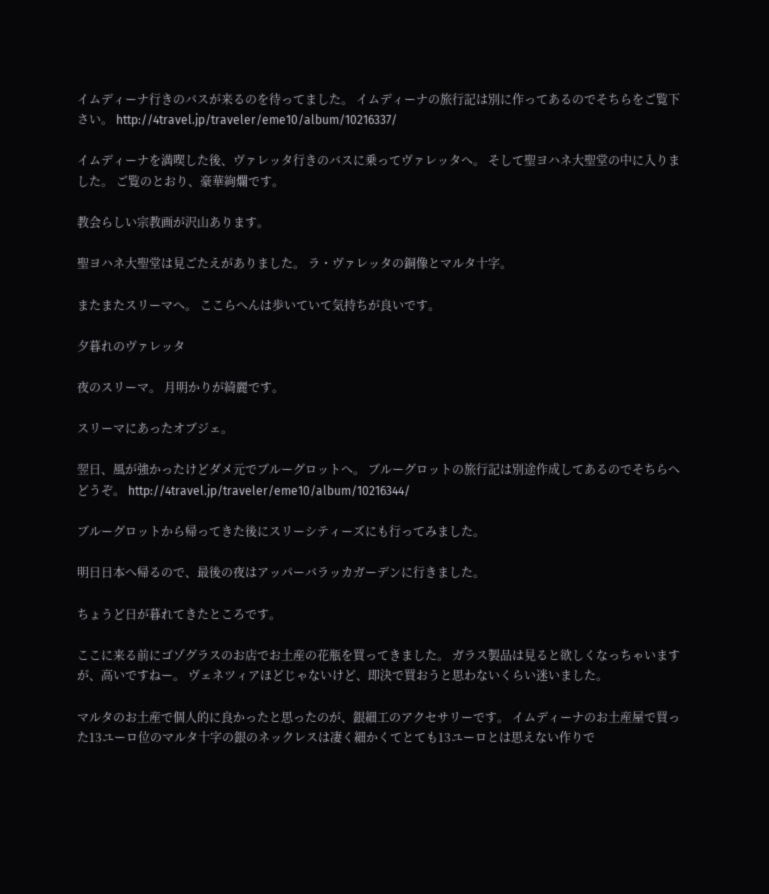イムディーナ行きのバスが来るのを待ってました。 イムディーナの旅行記は別に作ってあるのでそちらをご覧下さい。 http://4travel.jp/traveler/eme10/album/10216337/

イムディーナを満喫した後、ヴァレッタ行きのバスに乗ってヴァレッタへ。 そして聖ヨハネ大聖堂の中に入りました。 ご覧のとおり、豪華絢爛です。

教会らしい宗教画が沢山あります。

聖ヨハネ大聖堂は見ごたえがありました。 ラ・ヴァレッタの銅像とマルタ十字。

またまたスリーマへ。 ここらへんは歩いていて気持ちが良いです。

夕暮れのヴァレッタ

夜のスリーマ。 月明かりが綺麗です。

スリーマにあったオブジェ。

翌日、風が強かったけどダメ元でブルーグロットへ。 ブルーグロットの旅行記は別途作成してあるのでそちらへどうぞ。 http://4travel.jp/traveler/eme10/album/10216344/

ブルーグロットから帰ってきた後にスリーシティーズにも行ってみました。

明日日本へ帰るので、最後の夜はアッパーバラッカガーデンに行きました。

ちょうど日が暮れてきたところです。

ここに来る前にゴゾグラスのお店でお土産の花瓶を買ってきました。 ガラス製品は見ると欲しくなっちゃいますが、高いですねー。 ヴェネツィアほどじゃないけど、即決で買おうと思わないくらい迷いました。

マルタのお土産で個人的に良かったと思ったのが、銀細工のアクセサリーです。 イムディーナのお土産屋で買った13ユーロ位のマルタ十字の銀のネックレスは凄く細かくてとても13ユーロとは思えない作りで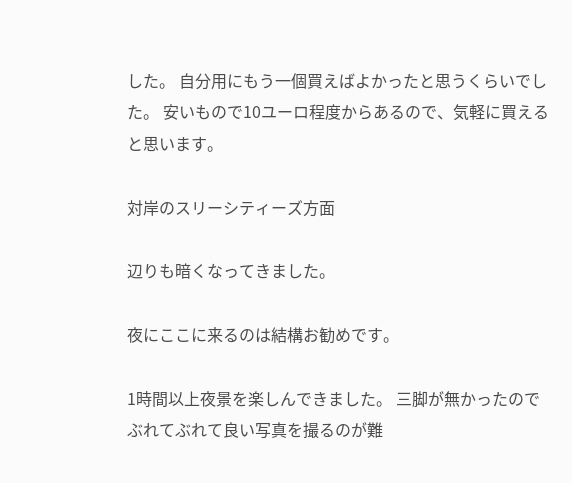した。 自分用にもう一個買えばよかったと思うくらいでした。 安いもので10ユーロ程度からあるので、気軽に買えると思います。

対岸のスリーシティーズ方面

辺りも暗くなってきました。

夜にここに来るのは結構お勧めです。

1時間以上夜景を楽しんできました。 三脚が無かったのでぶれてぶれて良い写真を撮るのが難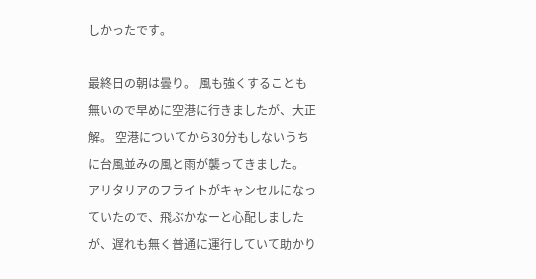しかったです。

最終日の朝は曇り。 風も強くすることも無いので早めに空港に行きましたが、大正解。 空港についてから30分もしないうちに台風並みの風と雨が襲ってきました。 アリタリアのフライトがキャンセルになっていたので、飛ぶかなーと心配しましたが、遅れも無く普通に運行していて助かり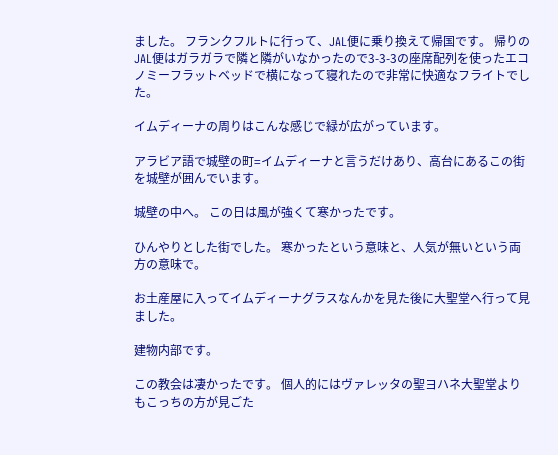ました。 フランクフルトに行って、JAL便に乗り換えて帰国です。 帰りのJAL便はガラガラで隣と隣がいなかったので3-3-3の座席配列を使ったエコノミーフラットベッドで横になって寝れたので非常に快適なフライトでした。

イムディーナの周りはこんな感じで緑が広がっています。

アラビア語で城壁の町=イムディーナと言うだけあり、高台にあるこの街を城壁が囲んでいます。

城壁の中へ。 この日は風が強くて寒かったです。

ひんやりとした街でした。 寒かったという意味と、人気が無いという両方の意味で。

お土産屋に入ってイムディーナグラスなんかを見た後に大聖堂へ行って見ました。

建物内部です。

この教会は凄かったです。 個人的にはヴァレッタの聖ヨハネ大聖堂よりもこっちの方が見ごた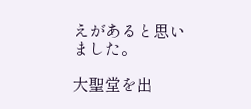えがあると思いました。

大聖堂を出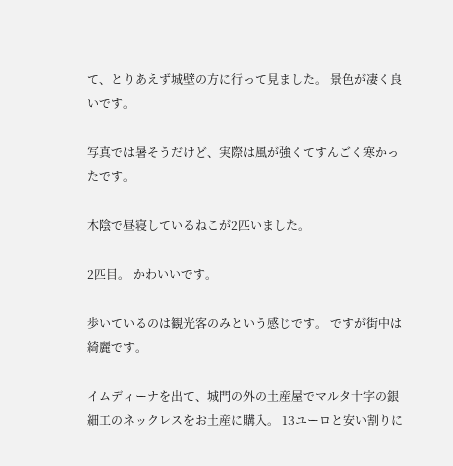て、とりあえず城壁の方に行って見ました。 景色が凄く良いです。

写真では暑そうだけど、実際は風が強くてすんごく寒かったです。

木陰で昼寝しているねこが2匹いました。

2匹目。 かわいいです。

歩いているのは観光客のみという感じです。 ですが街中は綺麗です。

イムディーナを出て、城門の外の土産屋でマルタ十字の銀細工のネックレスをお土産に購入。 13ユーロと安い割りに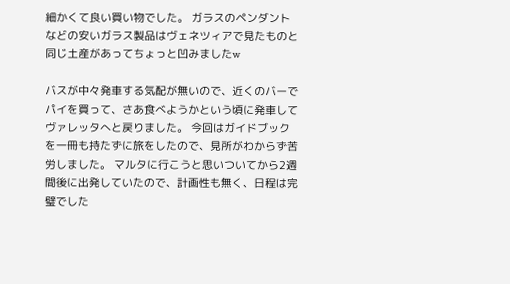細かくて良い買い物でした。 ガラスのペンダントなどの安いガラス製品はヴェネツィアで見たものと同じ土産があってちょっと凹みましたw

バスが中々発車する気配が無いので、近くのバーでパイを買って、さあ食べようかという頃に発車してヴァレッタへと戻りました。 今回はガイドブックを一冊も持たずに旅をしたので、見所がわからず苦労しました。 マルタに行こうと思いついてから2週間後に出発していたので、計画性も無く、日程は完璧でした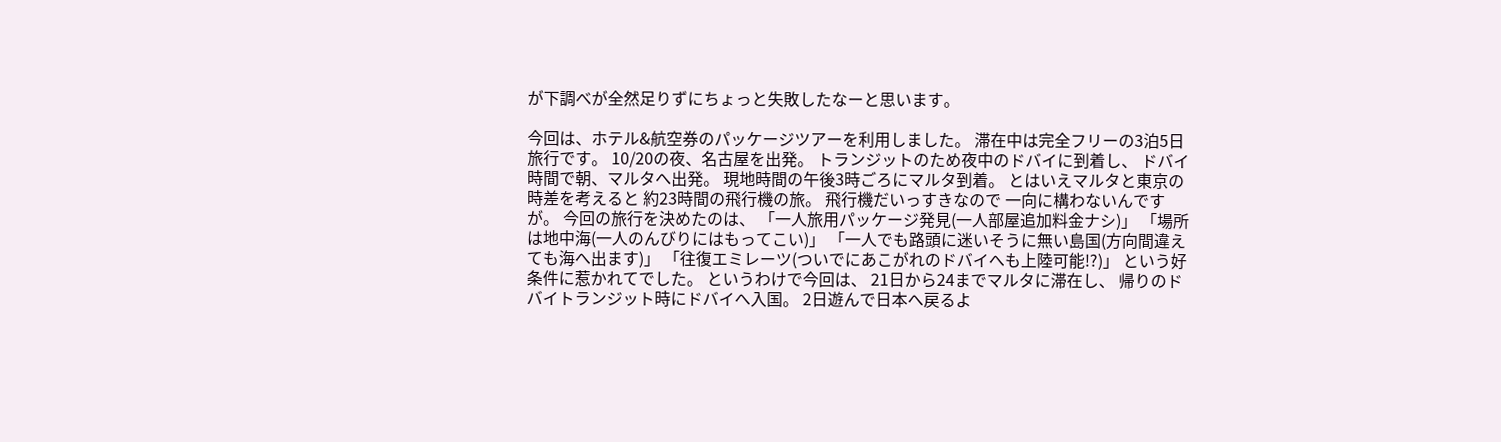が下調べが全然足りずにちょっと失敗したなーと思います。

今回は、ホテル&航空券のパッケージツアーを利用しました。 滞在中は完全フリーの3泊5日旅行です。 10/20の夜、名古屋を出発。 トランジットのため夜中のドバイに到着し、 ドバイ時間で朝、マルタへ出発。 現地時間の午後3時ごろにマルタ到着。 とはいえマルタと東京の時差を考えると 約23時間の飛行機の旅。 飛行機だいっすきなので 一向に構わないんですが。 今回の旅行を決めたのは、 「一人旅用パッケージ発見(一人部屋追加料金ナシ)」 「場所は地中海(一人のんびりにはもってこい)」 「一人でも路頭に迷いそうに無い島国(方向間違えても海へ出ます)」 「往復エミレーツ(ついでにあこがれのドバイへも上陸可能!?)」 という好条件に惹かれてでした。 というわけで今回は、 21日から24までマルタに滞在し、 帰りのドバイトランジット時にドバイへ入国。 2日遊んで日本へ戻るよ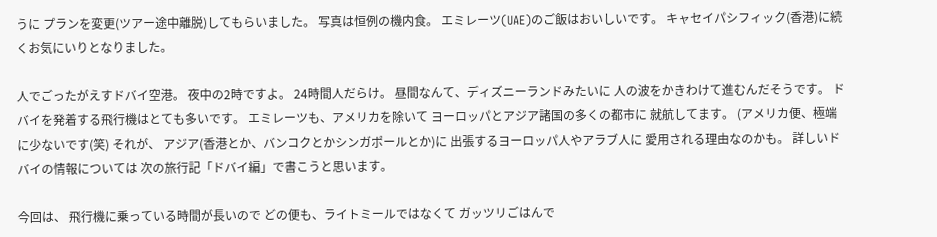うに プランを変更(ツアー途中離脱)してもらいました。 写真は恒例の機内食。 エミレーツ(UAE)のご飯はおいしいです。 キャセイパシフィック(香港)に続くお気にいりとなりました。

人でごったがえすドバイ空港。 夜中の2時ですよ。 24時間人だらけ。 昼間なんて、ディズニーランドみたいに 人の波をかきわけて進むんだそうです。 ドバイを発着する飛行機はとても多いです。 エミレーツも、アメリカを除いて ヨーロッパとアジア諸国の多くの都市に 就航してます。 (アメリカ便、極端に少ないです(笑) それが、 アジア(香港とか、バンコクとかシンガポールとか)に 出張するヨーロッパ人やアラブ人に 愛用される理由なのかも。 詳しいドバイの情報については 次の旅行記「ドバイ編」で書こうと思います。

今回は、 飛行機に乗っている時間が長いので どの便も、ライトミールではなくて ガッツリごはんで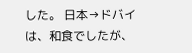した。 日本→ドバイは、和食でしたが、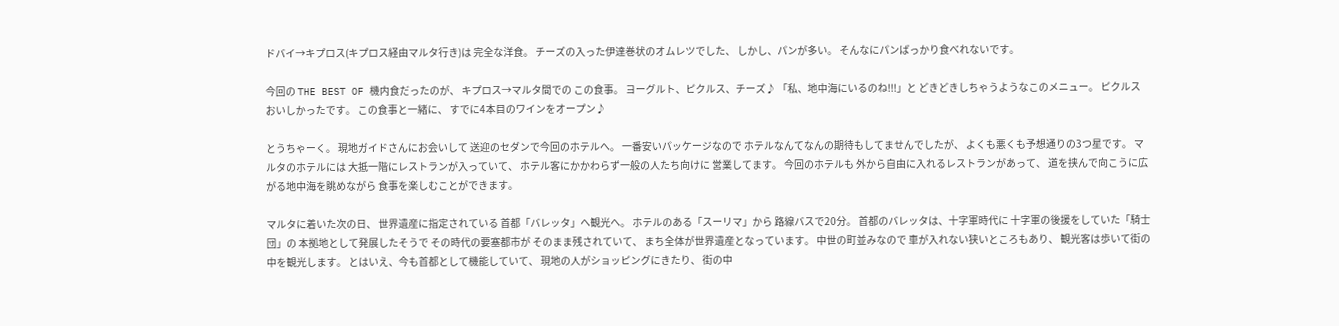ドバイ→キプロス(キプロス経由マルタ行き)は 完全な洋食。 チーズの入った伊達巻状のオムレツでした、 しかし、パンが多い。 そんなにパンばっかり食べれないです。

今回の THE BEST OF 機内食だったのが、 キプロス→マルタ間での この食事。 ヨーグルト、ピクルス、チーズ♪ 「私、地中海にいるのね!!!」と どきどきしちゃうようなこのメニュー。 ピクルスおいしかったです。 この食事と一緒に、 すでに4本目のワインをオープン♪

とうちゃーく。 現地ガイドさんにお会いして 送迎のセダンで今回のホテルへ。 一番安いパッケージなので ホテルなんてなんの期待もしてませんでしたが、 よくも悪くも予想通りの3つ星です。 マルタのホテルには 大抵一階にレストランが入っていて、 ホテル客にかかわらず一般の人たち向けに 営業してます。 今回のホテルも 外から自由に入れるレストランがあって、 道を挟んで向こうに広がる地中海を眺めながら 食事を楽しむことができます。

マルタに着いた次の日、 世界遺産に指定されている 首都「バレッタ」へ観光へ。 ホテルのある「スーリマ」から 路線バスで20分。 首都のバレッタは、十字軍時代に 十字軍の後援をしていた「騎士団」の 本拠地として発展したそうで その時代の要塞都市が そのまま残されていて、 まち全体が世界遺産となっています。 中世の町並みなので 車が入れない狭いところもあり、 観光客は歩いて街の中を観光します。 とはいえ、今も首都として機能していて、 現地の人がショッピングにきたり、 街の中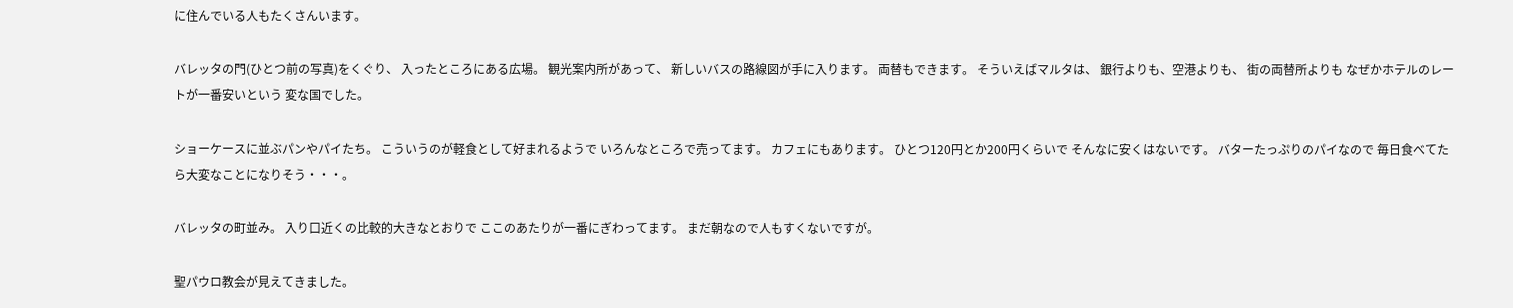に住んでいる人もたくさんいます。

バレッタの門(ひとつ前の写真)をくぐり、 入ったところにある広場。 観光案内所があって、 新しいバスの路線図が手に入ります。 両替もできます。 そういえばマルタは、 銀行よりも、空港よりも、 街の両替所よりも なぜかホテルのレートが一番安いという 変な国でした。

ショーケースに並ぶパンやパイたち。 こういうのが軽食として好まれるようで いろんなところで売ってます。 カフェにもあります。 ひとつ120円とか200円くらいで そんなに安くはないです。 バターたっぷりのパイなので 毎日食べてたら大変なことになりそう・・・。

バレッタの町並み。 入り口近くの比較的大きなとおりで ここのあたりが一番にぎわってます。 まだ朝なので人もすくないですが。

聖パウロ教会が見えてきました。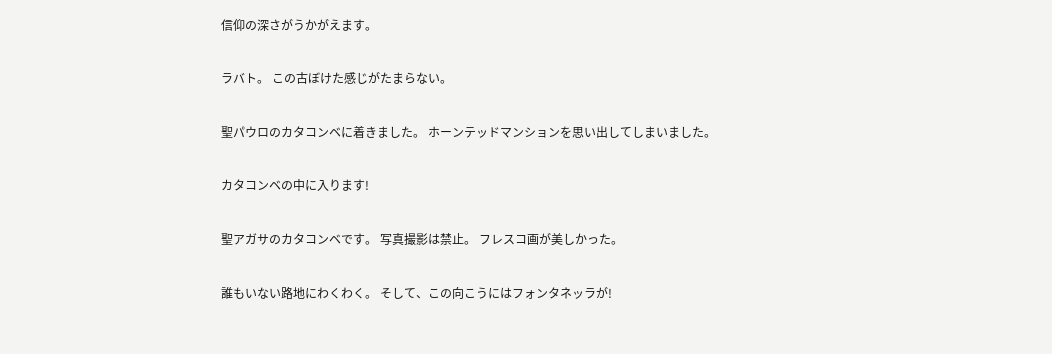信仰の深さがうかがえます。

ラバト。 この古ぼけた感じがたまらない。

聖パウロのカタコンベに着きました。 ホーンテッドマンションを思い出してしまいました。

カタコンベの中に入ります!

聖アガサのカタコンベです。 写真撮影は禁止。 フレスコ画が美しかった。

誰もいない路地にわくわく。 そして、この向こうにはフォンタネッラが!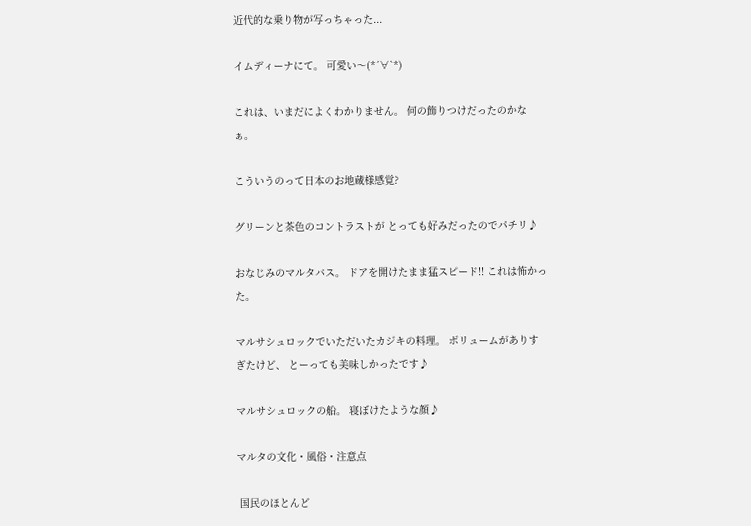近代的な乗り物が写っちゃった...

イムディーナにて。 可愛い〜(*´∀`*)

これは、いまだによくわかりません。 何の飾りつけだったのかなぁ。

こういうのって日本のお地蔵様感覚?

グリーンと茶色のコントラストが とっても好みだったのでパチリ♪

おなじみのマルタバス。 ドアを開けたまま猛スピード!! これは怖かった。

マルサシュロックでいただいたカジキの料理。 ボリュームがありすぎたけど、 とーっても美味しかったです♪

マルサシュロックの船。 寝ぼけたような顔♪

マルタの文化・風俗・注意点

 国民のほとんど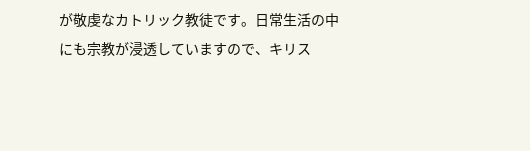が敬虔なカトリック教徒です。日常生活の中にも宗教が浸透していますので、キリス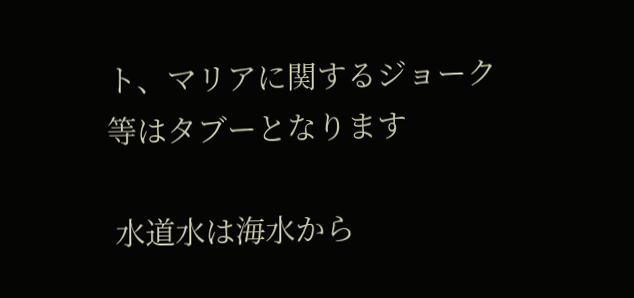ト、マリアに関するジョーク等はタブーとなります

 水道水は海水から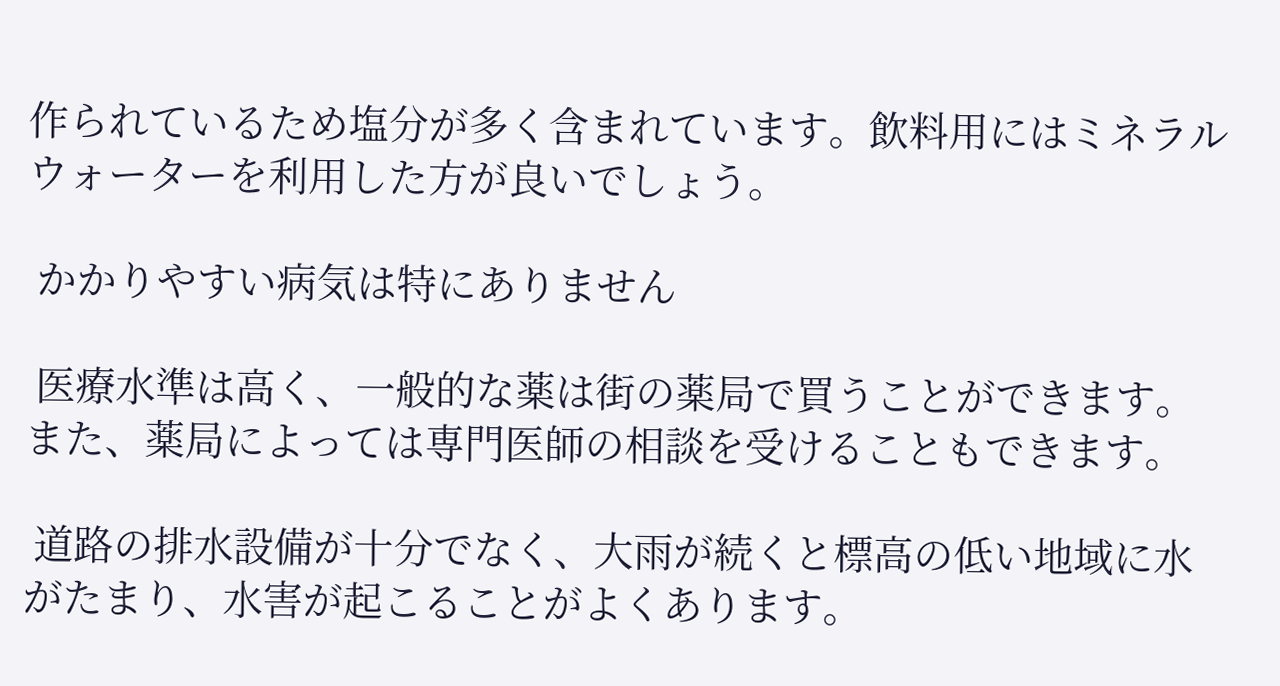作られているため塩分が多く含まれています。飲料用にはミネラルウォーターを利用した方が良いでしょう。

 かかりやすい病気は特にありません

 医療水準は高く、一般的な薬は街の薬局で買うことができます。また、薬局によっては専門医師の相談を受けることもできます。

 道路の排水設備が十分でなく、大雨が続くと標高の低い地域に水がたまり、水害が起こることがよくあります。